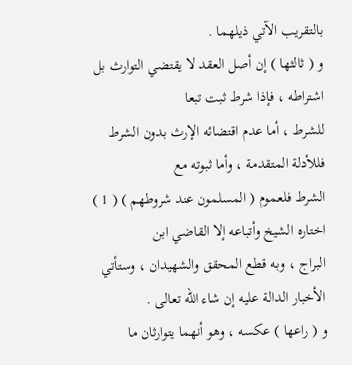بالتقريب الآتي ذيلهما .
و ( ثالثها ) إن أصل العقد لا يقتضي التوارث بل اشتراطه ، فإذا شرط ثبت تبعا
للشرط ، أما عدم اقتضائه الإرث بدون الشرط فللأدلة المتقدمة ، وأما ثبوته مع
الشرط فلعموم ( المسلمون عند شروطهم ) ( 1 ) اختاره الشيخ وأتباعه إلا القاضي ابن
البراج ، وبه قطع المحقق والشهيدان ، وستأتي الأخبار الدالة عليه إن شاء الله تعالى .
و ( راعها ) عكسه ، وهو أنهما يتوارثان ما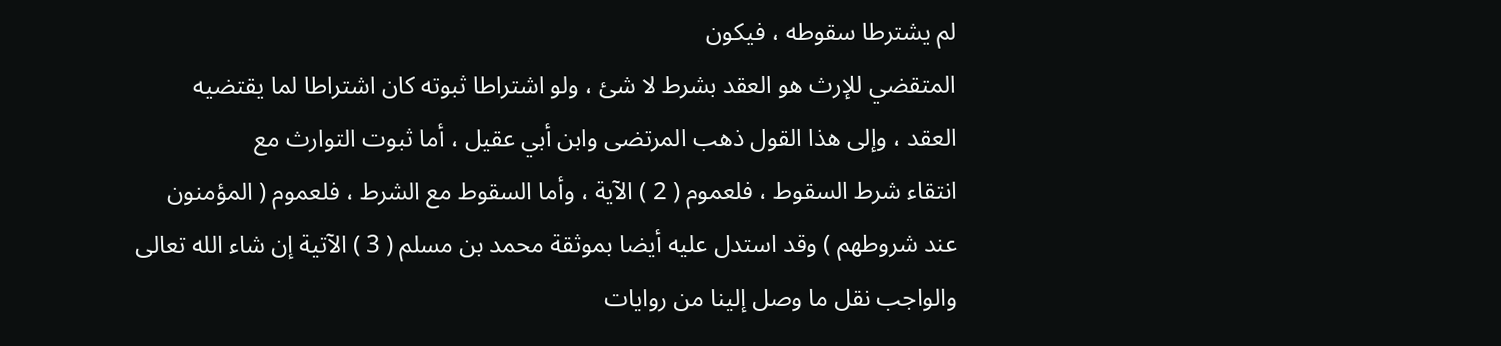لم يشترطا سقوطه ، فيكون
المتقضي للإرث هو العقد بشرط لا شئ ، ولو اشتراطا ثبوته كان اشتراطا لما يقتضيه
العقد ، وإلى هذا القول ذهب المرتضى وابن أبي عقيل ، أما ثبوت التوارث مع
انتقاء شرط السقوط ، فلعموم ( 2 ) الآية ، وأما السقوط مع الشرط ، فلعموم ( المؤمنون
عند شروطهم ) وقد استدل عليه أيضا بموثقة محمد بن مسلم ( 3 ) الآتية إن شاء الله تعالى
والواجب نقل ما وصل إلينا من روايات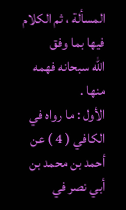المسألة ، ثم الكلام فيها بما وفق
الله سبحانه فهمه منها .
الأول : ما رواه في الكافي ( 4 ) عن أحمد بن محمد بن أبي نصر في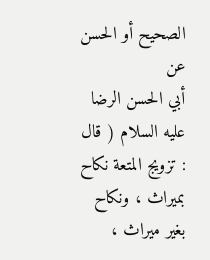الصحيح أو الحسن عن
أبي الحسن الرضا عليه السلام ( قال : تزويج المتعة نكاح بميراث ، ونكاح بغير ميراث ،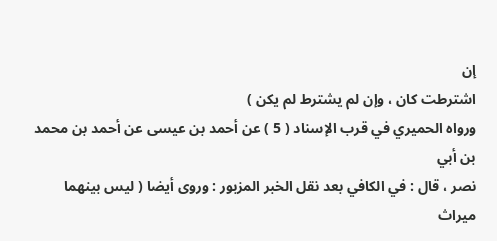إن
اشترطت كان ، وإن لم يشترط لم يكن )
ورواه الحميري في قرب الإسناد ( 5 ) عن أحمد بن عيسى عن أحمد بن محمد بن أبي
نصر ، قال : في الكافي بعد نقل الخبر المزبور : وروى أيضا ( ليس بينهما ميراث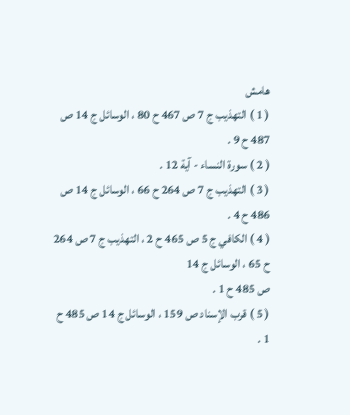هامش
( 1 ) التهذيب ج 7 ص 467 ح 80 ، الوسائل ج 14 ص 487 ح 9 .
( 2 ) سورة النساء - آية 12 .
( 3 ) التهذيب ج 7 ص 264 ح 66 ، الوسائل ج 14 ص 486 ح 4 .
( 4 ) الكافي ج 5 ص 465 ح 2 ، التهذيب ج 7 ص 264 ح 65 ، الوسائل ج 14
ص 485 ح 1 .
( 5 ) قرب الإسناد ص 159 ، الوسائل ج 14 ص 485 ح 1 .